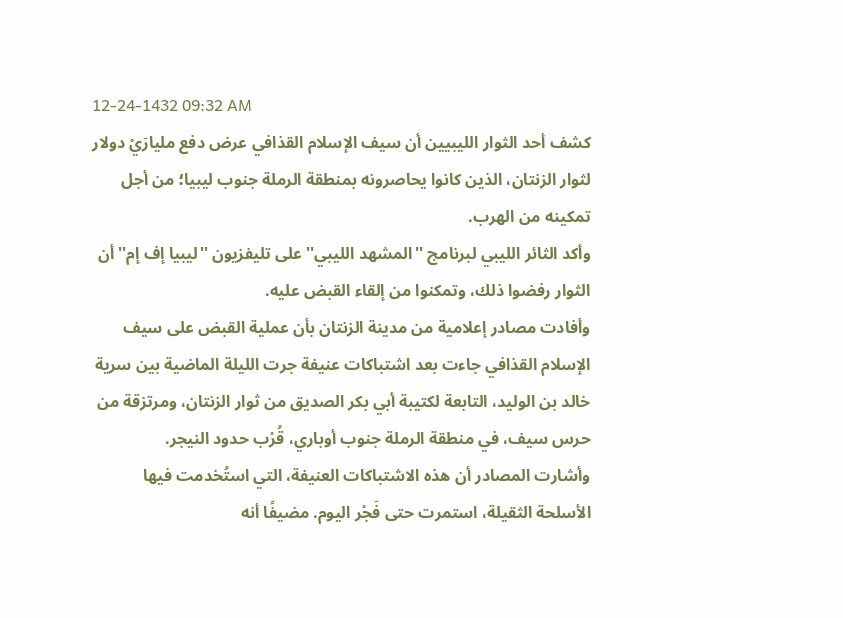12-24-1432 09:32 AM
كشف أحد الثوار الليبيين أن سيف الإسلام القذافي عرض دفع مليارَيْ دولار لثوار الزنتان، الذين كانوا يحاصرونه بمنطقة الرملة جنوب ليبيا؛ من أجل تمكينه من الهرب.
وأكد الثائر الليبي لبرنامج ''المشهد الليبي'' على تليفزيون ''ليبيا إف إم'' أن الثوار رفضوا ذلك، وتمكنوا من إلقاء القبض عليه.
وأفادت مصادر إعلامية من مدينة الزنتان بأن عملية القبض على سيف الإسلام القذافي جاءت بعد اشتباكات عنيفة جرت الليلة الماضية بين سرية خالد بن الوليد، التابعة لكتيبة أبي بكر الصديق من ثوار الزنتان، ومرتزقة من حرس سيف، في منطقة الرملة جنوب أوباري، قُرْب حدود النيجر.
وأشارت المصادر أن هذه الاشتباكات العنيفة، التي استُخدمت فيها الأسلحة الثقيلة، استمرت حتى فَجْر اليوم. مضيفًا أنه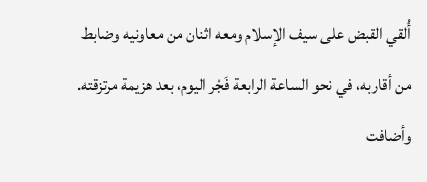أُلقي القبض على سيف الإسلام ومعه اثنان من معاونيه وضابط من أقاربه، في نحو الساعة الرابعة فَجْر اليوم، بعد هزيمة مرتزقته.
وأضافت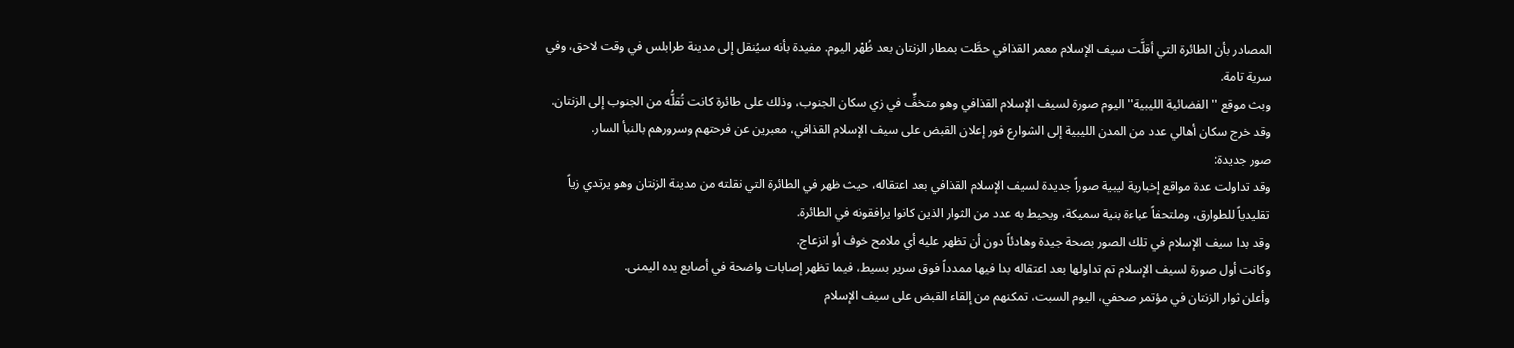المصادر بأن الطائرة التي أقلَّت سيف الإسلام معمر القذافي حطَّت بمطار الزنتان بعد ظُهْر اليوم. مفيدة بأنه سيُنقل إلى مدينة طرابلس في وقت لاحق، وفي سرية تامة.
وبث موقع ''الفضائية الليبية'' اليوم صورة لسيف الإسلام القذافي وهو متخفٍّ في زي سكان الجنوب، وذلك على طائرة كانت تُقلُّه من الجنوب إلى الزنتان.
وقد خرج سكان أهالي عدد من المدن الليبية إلى الشوارع فور إعلان القبض على سيف الإسلام القذافي، معبرين عن فرحتهم وسرورهم بالنبأ السار.
صور جديدة:
وقد تداولت عدة مواقع إخبارية ليبية صوراً جديدة لسيف الإسلام القذافي بعد اعتقاله، حيث ظهر في الطائرة التي نقلته من مدينة الزنتان وهو يرتدي زياً تقليدياً للطوارق، وملتحفاً عباءة بنية سميكة، ويحيط به عدد من الثوار الذين كانوا يرافقونه في الطائرة.
وقد بدا سيف الإسلام في تلك الصور بصحة جيدة وهادئاً دون أن تظهر عليه أي ملامح خوف أو انزعاج.
وكانت أول صورة لسيف الإسلام تم تداولها بعد اعتقاله بدا فيها ممدداً فوق سرير بسيط، فيما تظهر إصابات واضحة في أصابع يده اليمنى.
وأعلن ثوار الزنتان في مؤتمر صحفي، اليوم السبت، تمكنهم من إلقاء القبض على سيف الإسلام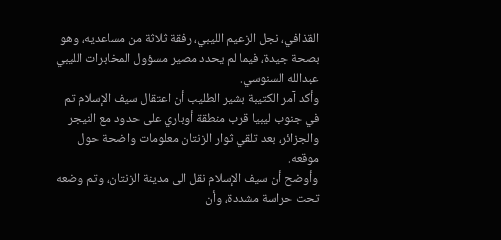القذافي، نجل الزعيم الليبي، رفقة ثلاثة من مساعديه، وهو بصحة جيدة، فيما لم يحدد مصير مسؤول المخابرات الليبي عبدالله السنوسي.
وأكد آمر الكتيبة بشير الطليب أن اعتقال سيف الإسلام تم في جنوب ليبيا قرب منطقة أوباري على حدود مع النيجر والجزائر، بعد تلقي ثوار الزنتان معلومات واضحة حول موقعه.
وأوضح أن سيف الإسلام نقل الى مدينة الزنتان، وتم وضعه تحت حراسة مشددة، وأن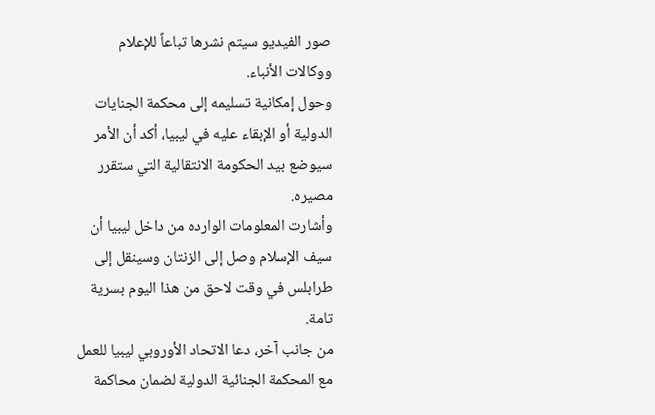صور الفيديو سيتم نشرها تباعاً للإعلام ووكالات الأنباء.
وحول إمكانية تسليمه إلى محكمة الجنايات الدولية أو الإبقاء عليه في ليبيا، أكد أن الأمر سيوضع بيد الحكومة الانتقالية التي ستقرر مصيره.
وأشارت المعلومات الوارده من داخل ليبيا أن سيف الإسلام وصل إلى الزنتان وسينقل إلى طرابلس في وقت لاحق من هذا اليوم بسرية تامة.
من جانب آخر، دعا الاتحاد الأوروبي ليبيا للعمل مع المحكمة الجنائية الدولية لضمان محاكمة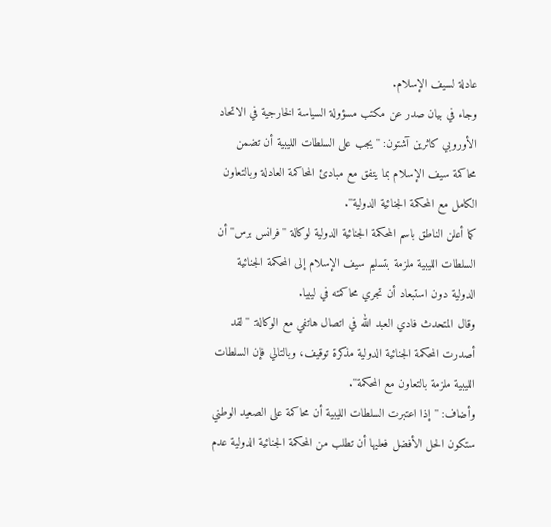عادلة لسيف الإسلام.
وجاء في بيان صدر عن مكتب مسؤولة السياسة الخارجية في الاتحاد الأوروبي كاثرين آشتون: ''يجب على السلطات الليبية أن تضمن محاكمة سيف الإسلام بما يتفق مع مبادئ المحاكمة العادلة وبالتعاون الكامل مع المحكمة الجنائية الدولية''.
كما أعلن الناطق باسم المحكمة الجنائية الدولية لوكالة ''فرانس برس'' أن السلطات الليبية ملزمة بتسليم سيف الإسلام إلى المحكمة الجنائية الدولية دون استبعاد أن تجري محاكمته في ليبيا.
وقال المتحدث فادي العبد الله في اتصال هاتفي مع الوكالة: ''لقد أصدرت المحكمة الجنائية الدولية مذكرة توقيف، وبالتالي فإن السلطات الليبية ملزمة بالتعاون مع المحكمة''.
وأضاف: ''إذا اعتبرت السلطات الليبية أن محاكمة على الصعيد الوطني ستكون الحل الأفضل فعليها أن تطلب من المحكمة الجنائية الدولية عدم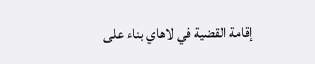إقامة القضية في لاهاي بناء على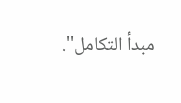مبدأ التكامل''.